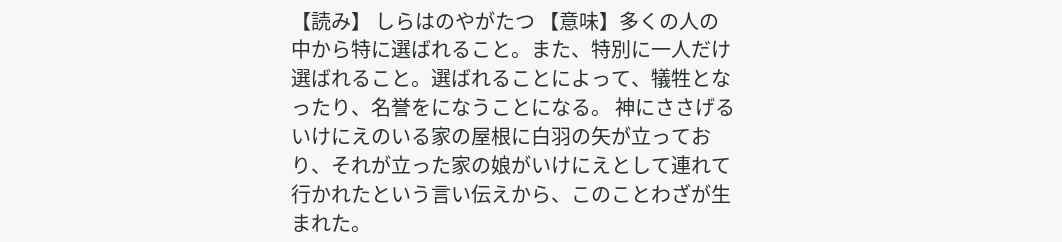【読み】 しらはのやがたつ 【意味】多くの人の中から特に選ばれること。また、特別に一人だけ選ばれること。選ばれることによって、犠牲となったり、名誉をになうことになる。 神にささげるいけにえのいる家の屋根に白羽の矢が立っており、それが立った家の娘がいけにえとして連れて行かれたという言い伝えから、このことわざが生まれた。